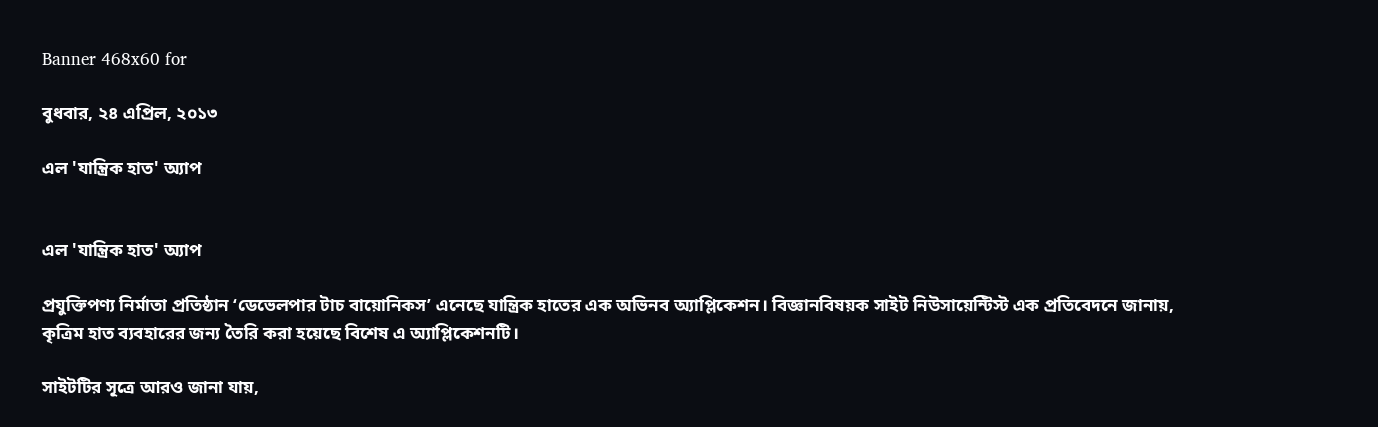Banner 468x60 for

বুধবার, ২৪ এপ্রিল, ২০১৩

এল 'যান্ত্রিক হাত' অ্যাপ


এল 'যান্ত্রিক হাত' অ্যাপ

প্রযুক্তিপণ্য নির্মাতা প্রতিষ্ঠান ‘ডেভেলপার টাচ বায়োনিকস’ এনেছে যান্ত্রিক হাতের এক অভিনব অ্যাপ্লিকেশন। বিজ্ঞানবিষয়ক সাইট নিউসায়েন্টিস্ট এক প্রতিবেদনে জানায়, কৃত্রিম হাত ব্যবহারের জন্য তৈরি করা হয়েছে বিশেষ এ অ্যাপ্লিকেশনটি।

সাইটটির সূত্রে আরও জানা যায়,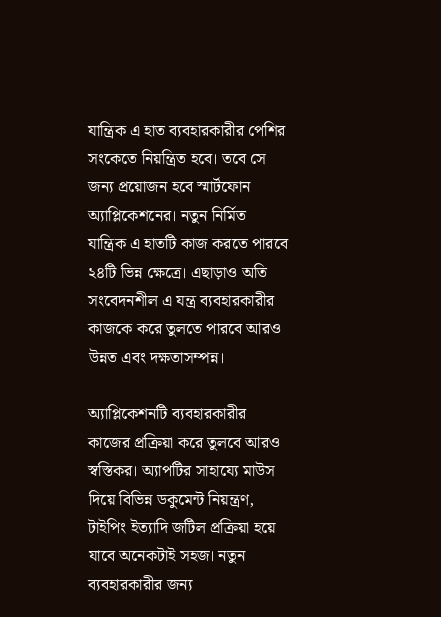যান্ত্রিক এ হাত ব্যবহারকারীর পেশির সংকেতে নিয়ন্ত্রিত হবে। তবে সে জন্য প্রয়োজন হবে স্মার্টফোন অ্যাপ্লিকেশনের। নতুন নির্মিত যান্ত্রিক এ হাতটি কাজ করতে পারবে ২৪টি ভিন্ন ক্ষেত্রে। এছাড়াও অতি সংবেদনশীল এ যন্ত্র ব্যবহারকারীর কাজকে করে তুলতে পারবে আরও উন্নত এবং দক্ষতাসম্পন্ন।

অ্যাপ্লিকেশনটি ব্যবহারকারীর কাজের প্রক্রিয়া করে তুলবে আরও স্বস্তিকর। অ্যাপটির সাহায্যে মাউস দিয়ে বিভিন্ন ডকুমেন্ট নিয়ন্ত্রণ, টাইপিং ইত্যাদি জটিল প্রক্রিয়া হয়ে যাবে অনেকটাই সহজ। নতুন ব্যবহারকারীর জন্য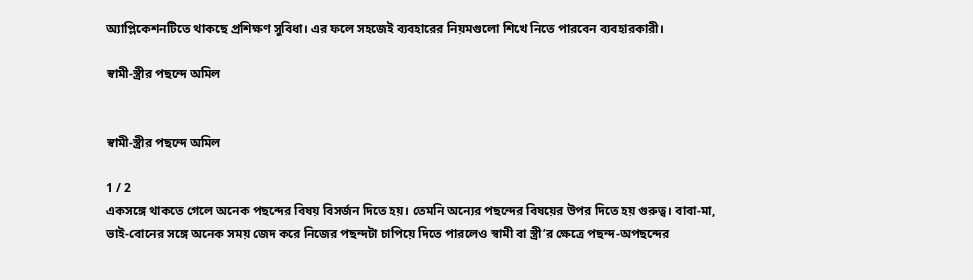অ্যাপ্লিকেশনটিতে থাকছে প্রশিক্ষণ সুবিধা। এর ফলে সহজেই ব্যবহারের নিয়মগুলো শিখে নিতে পারবেন ব্যবহারকারী।

স্বামী-স্ত্রীর পছন্দে অমিল


স্বামী-স্ত্রীর পছন্দে অমিল

1 / 2
একসঙ্গে থাকতে গেলে অনেক পছন্দের বিষয় বিসর্জন দিতে হয়। তেমনি অন্যের পছন্দের বিষয়ের উপর দিতে হয় গুরুত্ব। বাবা-মা, ভাই-বোনের সঙ্গে অনেক সময় জেদ করে নিজের পছন্দটা চাপিয়ে দিতে পারলেও স্বামী বা স্ত্রী’র ক্ষেত্রে পছন্দ-অপছন্দের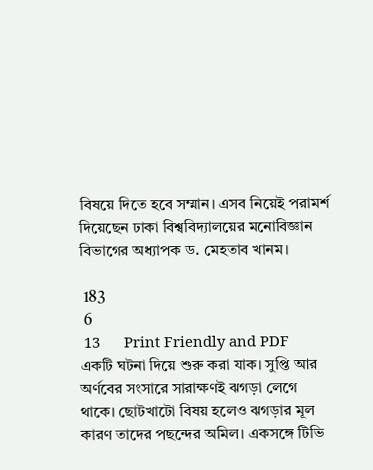বিষয়ে দিতে হবে সম্মান। এসব নিয়েই পরামর্শ দিয়েছেন ঢাকা বিশ্ববিদ্যালয়ের মনোবিজ্ঞান বিভাগের অধ্যাপক ড. মেহতাব খানম।

 183
 6
 13      Print Friendly and PDF
একটি ঘটনা দিয়ে শুরু করা যাক। সুপ্তি আর অর্ণবের সংসারে সারাক্ষণই ঝগড়া লেগে থাকে। ছোটখাটো বিষয় হলেও ঝগড়ার মূল কারণ তাদের পছন্দের অমিল। একসঙ্গে টিভি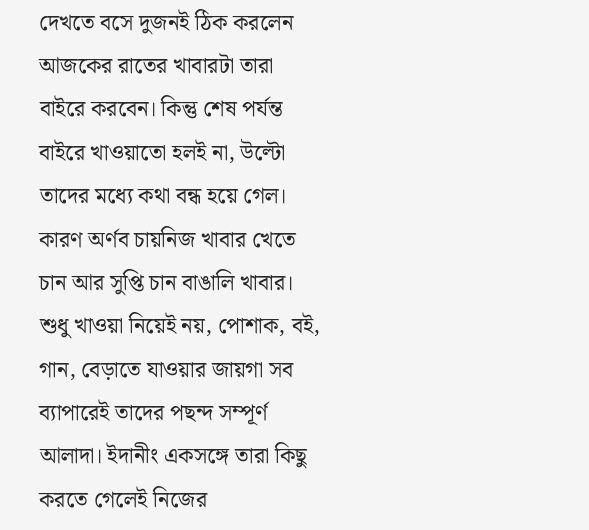দেখতে বসে দুজনই ঠিক করলেন আজকের রাতের খাবারটা তারা বাইরে করবেন। কিন্তু শেষ পর্যন্ত বাইরে খাওয়াতো হলই না, উল্টো তাদের মধ্যে কথা বন্ধ হয়ে গেল। কারণ অর্ণব চায়নিজ খাবার খেতে চান আর সুপ্তি চান বাঙালি খাবার।
শুধু খাওয়া নিয়েই নয়, পোশাক, বই, গান, বেড়াতে যাওয়ার জায়গা সব ব্যাপারেই তাদের পছন্দ সম্পূর্ণ আলাদা। ইদানীং একসঙ্গে তারা কিছু করতে গেলেই নিজের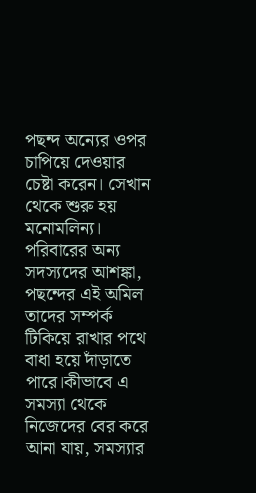পছন্দ অন্যের ওপর চাপিয়ে দেওয়ার চেষ্টা করেন। সেখান থেকে শুরু হয় মনোমলিন্য। পরিবারের অন্য সদস্যদের আশঙ্কা, পছন্দের এই অমিল তাদের সম্পর্ক টিকিয়ে রাখার পথে বাধা হয়ে দাঁড়াতে পারে।কীভাবে এ সমস্যা থেকে নিজেদের বের করে আনা যায়, সমস্যার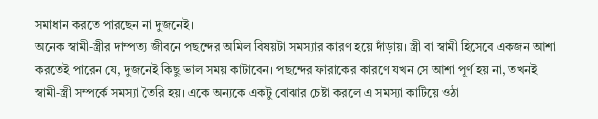সমাধান করতে পারছেন না দুজনেই।
অনেক স্বামী-স্ত্রীর দাম্পত্য জীবনে পছন্দের অমিল বিষয়টা সমস্যার কারণ হয়ে দাঁড়ায়। স্ত্রী বা স্বামী হিসেবে একজন আশা করতেই পারেন যে, দুজনেই কিছু ভাল সময় কাটাবেন। পছন্দের ফারাকের কারণে যখন সে আশা পূর্ণ হয় না, তখনই স্বামী-স্ত্রী সম্পর্কে সমস্যা তৈরি হয়। একে অন্যকে একটু বোঝার চেষ্টা করলে এ সমস্যা কাটিয়ে ওঠা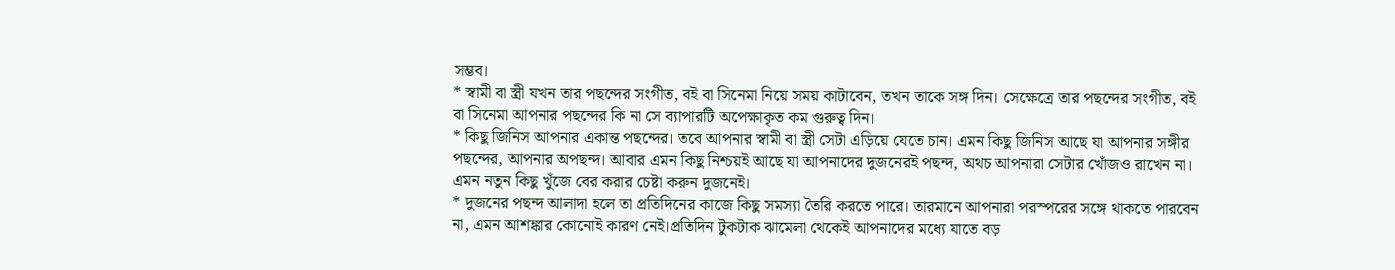সম্ভব।
* স্বামী বা স্ত্রী যখন তার পছন্দের সংগীত, বই বা সিনেমা নিয়ে সময় কাটাবেন, তখন তাকে সঙ্গ দিন। সেক্ষেত্রে তার পছন্দের সংগীত, বই বা সিনেমা আপনার পছন্দের কি না সে ব্যাপারটি অপেক্ষাকৃত কম গুরুত্ব দিন।
* কিছু জিনিস আপনার একান্ত পছন্দের। তবে আপনার স্বামী বা স্ত্রী সেটা এড়িয়ে যেতে চান। এমন কিছু জিনিস আছে যা আপনার সঙ্গীর পছন্দের, আপনার অপছন্দ। আবার এমন কিছু নিশ্চয়ই আছে যা আপনাদের দুজনেরই পছন্দ, অথচ আপনারা সেটার খোঁজও রাখেন না। এমন নতুন কিছু খুঁজে বের করার চেষ্টা করুন দুজনেই।
* দুজনের পছন্দ আলাদা হলে তা প্রতিদিনের কাজে কিছু সমস্যা তৈরি করতে পারে। তারমানে আপনারা পরস্পরের সঙ্গে থাকতে পারবেন না, এমন আশঙ্কার কোনোই কারণ নেই।প্রতিদিন টুকটাক ঝামেলা থেকেই আপনাদের মধ্যে যাতে বড়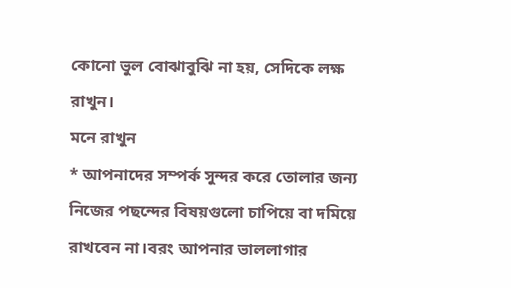কোনো ভুল বোঝাবুঝি না হয়, সেদিকে লক্ষ রাখুন।
মনে রাখুন
* আপনাদের সম্পর্ক সুন্দর করে তোলার জন্য নিজের পছন্দের বিষয়গুলো চাপিয়ে বা দমিয়ে রাখবেন না।বরং আপনার ভাললাগার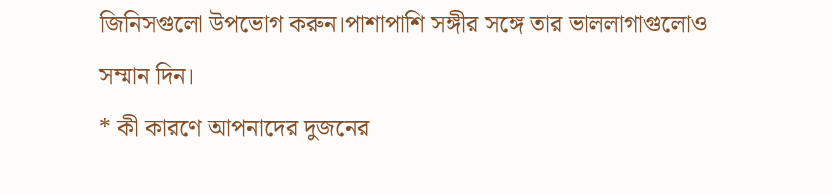জিনিসগুলো উপভোগ করুন।পাশাপাশি সঙ্গীর সঙ্গে তার ভাললাগাগুলোও সম্মান দিন।
* কী কারণে আপনাদের দুজনের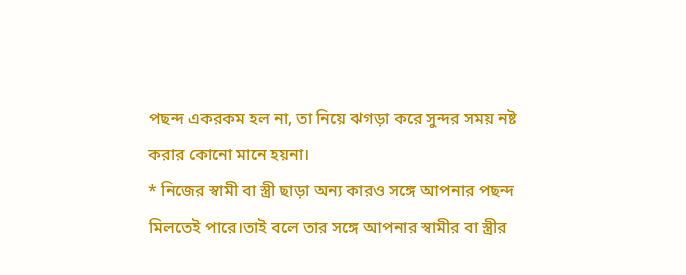পছন্দ একরকম হল না, তা নিয়ে ঝগড়া করে সুন্দর সময় নষ্ট করার কোনো মানে হয়না।
* নিজের স্বামী বা স্ত্রী ছাড়া অন্য কারও সঙ্গে আপনার পছন্দ মিলতেই পারে।তাই বলে তার সঙ্গে আপনার স্বামীর বা স্ত্রীর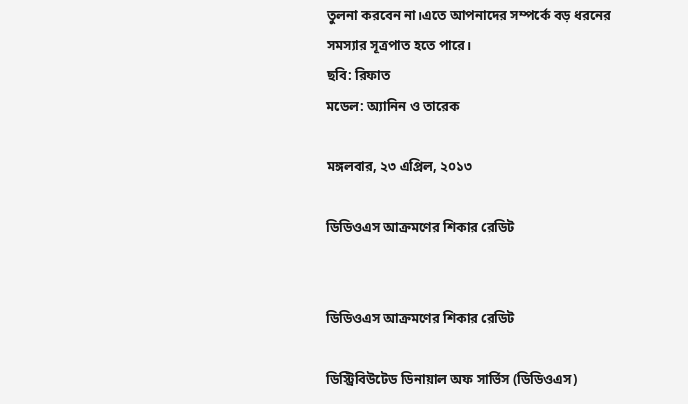তুলনা করবেন না।এতে আপনাদের সম্পর্কে বড় ধরনের সমস্যার সূত্রপাত হতে পারে।
ছবি: রিফাত
মডেল: অ্যানিন ও তারেক

মঙ্গলবার, ২৩ এপ্রিল, ২০১৩

ডিডিওএস আক্রমণের শিকার রেডিট


ডিডিওএস আক্রমণের শিকার রেডিট

ডিস্ট্রিবিউটেড ডিনায়াল অফ সার্ভিস (ডিডিওএস)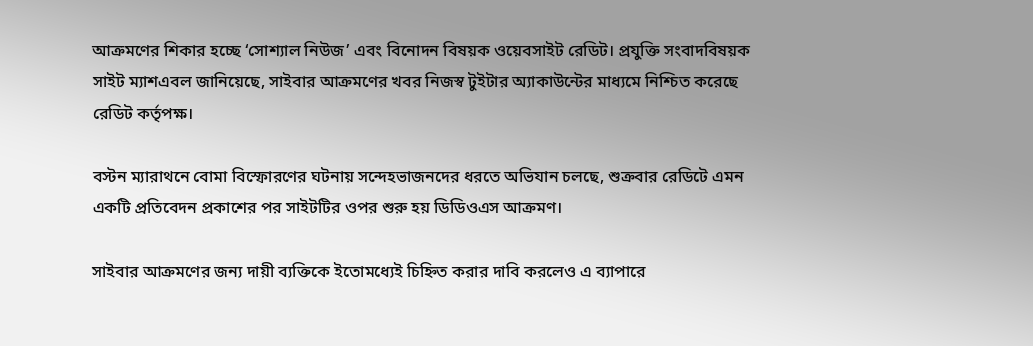আক্রমণের শিকার হচ্ছে ‘সোশ্যাল নিউজ’ এবং বিনোদন বিষয়ক ওয়েবসাইট রেডিট। প্রযুক্তি সংবাদবিষয়ক সাইট ম্যাশএবল জানিয়েছে, সাইবার আক্রমণের খবর নিজস্ব টুইটার অ্যাকাউন্টের মাধ্যমে নিশ্চিত করেছে রেডিট কর্তৃপক্ষ।

বস্টন ম্যারাথনে বোমা বিস্ফোরণের ঘটনায় সন্দেহভাজনদের ধরতে অভিযান চলছে, শুক্রবার রেডিটে এমন একটি প্রতিবেদন প্রকাশের পর সাইটটির ওপর শুরু হয় ডিডিওএস আক্রমণ।

সাইবার আক্রমণের জন্য দায়ী ব্যক্তিকে ইতোমধ্যেই চিহ্নিত করার দাবি করলেও এ ব্যাপারে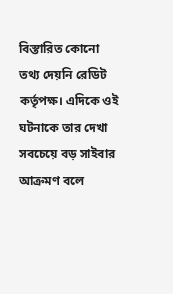বিস্তারিত কোনো তথ্য দেয়নি রেডিট কর্তৃপক্ষ। এদিকে ওই ঘটনাকে তার দেখা সবচেয়ে বড় সাইবার আক্রমণ বলে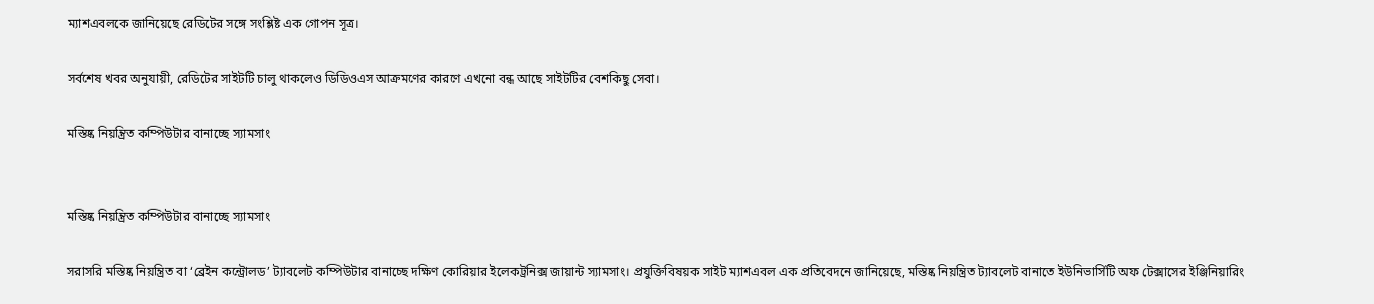ম্যাশএবলকে জানিয়েছে রেডিটের সঙ্গে সংশ্লিষ্ট এক গোপন সূত্র।

সর্বশেষ খবর অনুযায়ী, রেডিটের সাইটটি চালু থাকলেও ডিডিওএস আক্রমণের কারণে এখনো বন্ধ আছে সাইটটির বেশকিছু সেবা।

মস্তিষ্ক নিয়ন্ত্রিত কম্পিউটার বানাচ্ছে স্যামসাং


মস্তিষ্ক নিয়ন্ত্রিত কম্পিউটার বানাচ্ছে স্যামসাং

সরাসরি মস্তিষ্ক নিয়ন্ত্রিত বা ‘ব্রেইন কন্ট্রোলড’ ট্যাবলেট কম্পিউটার বানাচ্ছে দক্ষিণ কোরিয়ার ইলেকট্রনিক্স জায়ান্ট স্যামসাং। প্রযুক্তিবিষয়ক সাইট ম্যাশএবল এক প্রতিবেদনে জানিয়েছে, মস্তিষ্ক নিয়ন্ত্রিত ট্যাবলেট বানাতে ইউনিভার্সিটি অফ টেক্সাসের ইঞ্জিনিয়ারিং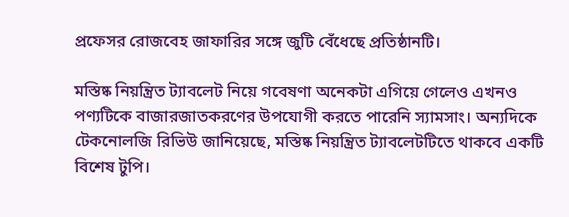প্রফেসর রোজবেহ জাফারির সঙ্গে জুটি বেঁধেছে প্রতিষ্ঠানটি।

মস্তিষ্ক নিয়ন্ত্রিত ট্যাবলেট নিয়ে গবেষণা অনেকটা এগিয়ে গেলেও এখনও পণ্যটিকে বাজারজাতকরণের উপযোগী করতে পারেনি স্যামসাং। অন্যদিকে টেকনোলজি রিভিউ জানিয়েছে, মস্তিষ্ক নিয়ন্ত্রিত ট্যাবলেটটিতে থাকবে একটি বিশেষ টুপি।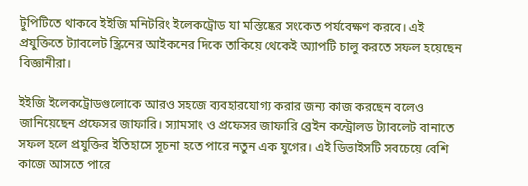টুপিটিতে থাকবে ইইজি মনিটরিং ইলেকট্রোড যা মস্তিষ্কের সংকেত পর্যবেক্ষণ করবে। এই প্রযুক্তিতে ট্যাবলেট স্ক্রিনের আইকনের দিকে তাকিয়ে থেকেই অ্যাপটি চালু করতে সফল হয়েছেন বিজ্ঞানীরা।

ইইজি ইলেকট্রোডগুলোকে আরও সহজে ব্যবহারযোগ্য করার জন্য কাজ করছেন বলেও জানিয়েছেন প্রফেসর জাফারি। স্যামসাং ও প্রফেসর জাফারি ব্রেইন কন্ট্রোলড ট্যাবলেট বানাতে সফল হলে প্রযুক্তির ইতিহাসে সূচনা হতে পারে নতুন এক যুগের। এই ডিভাইসটি সবচেয়ে বেশি কাজে আসতে পারে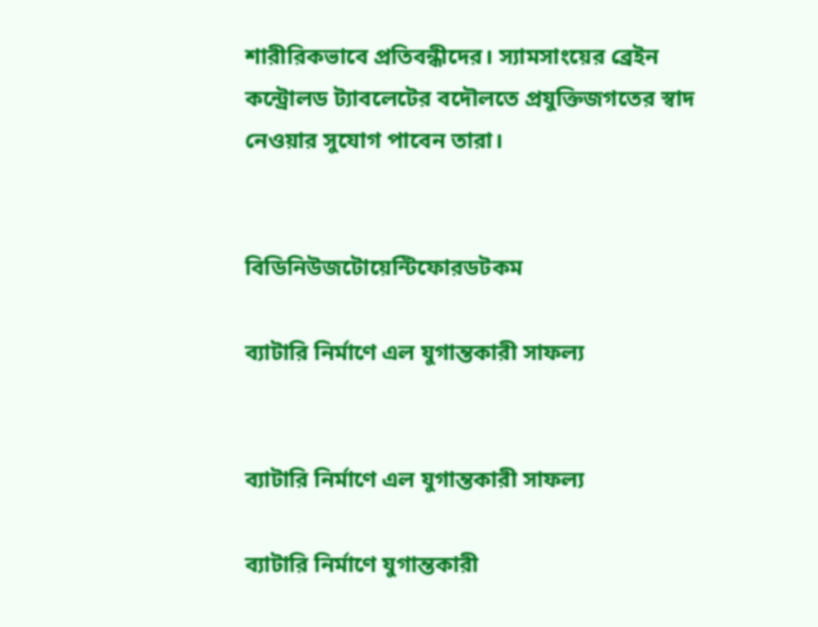শারীরিকভাবে প্রতিবন্ধীদের। স্যামসাংয়ের ব্রেইন কন্ট্রোলড ট্যাবলেটের বদৌলতে প্রযুক্তিজগতের স্বাদ নেওয়ার সুযোগ পাবেন তারা।


বিডিনিউজটোয়েন্টিফোরডটকম

ব্যাটারি নির্মাণে এল যুগান্তকারী সাফল্য


ব্যাটারি নির্মাণে এল যুগান্তকারী সাফল্য

ব্যাটারি নির্মাণে যুগান্তকারী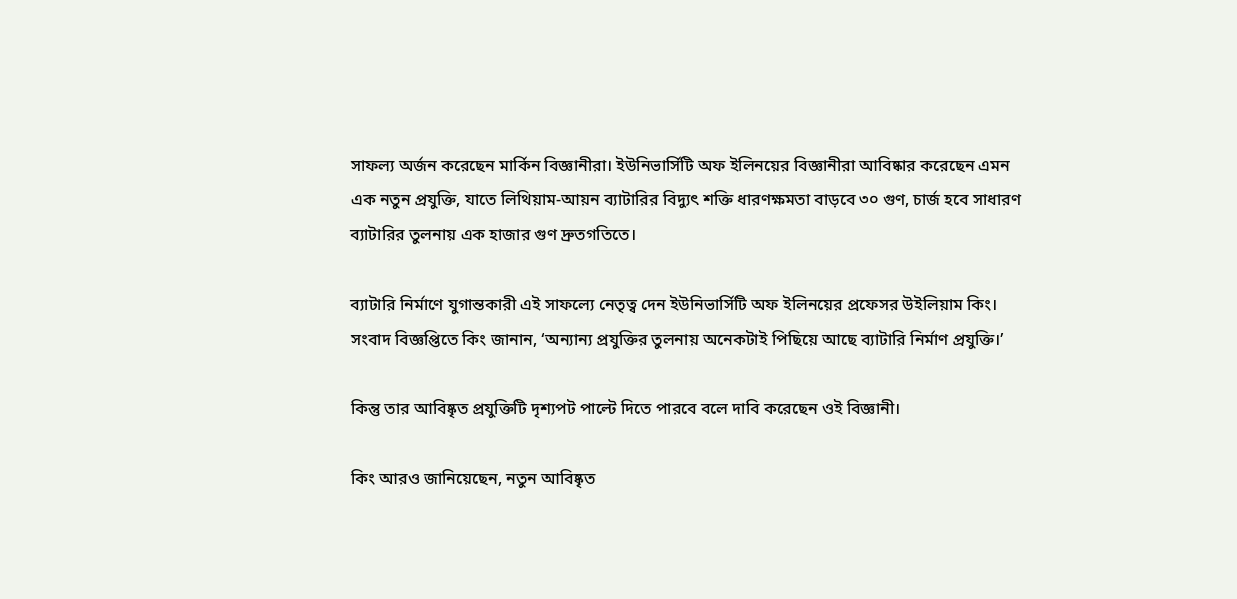সাফল্য অর্জন করেছেন মার্কিন বিজ্ঞানীরা। ইউনিভার্সিটি অফ ইলিনয়ের বিজ্ঞানীরা আবিষ্কার করেছেন এমন এক নতুন প্রযুক্তি, যাতে লিথিয়াম-আয়ন ব্যাটারির বিদ্যুৎ শক্তি ধারণক্ষমতা বাড়বে ৩০ গুণ, চার্জ হবে সাধারণ ব্যাটারির তুলনায় এক হাজার গুণ দ্রুতগতিতে।

ব্যাটারি নির্মাণে যুগান্তকারী এই সাফল্যে নেতৃত্ব দেন ইউনিভার্সিটি অফ ইলিনয়ের প্রফেসর উইলিয়াম কিং। সংবাদ বিজ্ঞপ্তিতে কিং জানান, ‘অন্যান্য প্রযুক্তির তুলনায় অনেকটাই পিছিয়ে আছে ব্যাটারি নির্মাণ প্রযুক্তি।’

কিন্তু তার আবিষ্কৃত প্রযুক্তিটি দৃশ্যপট পাল্টে দিতে পারবে বলে দাবি করেছেন ওই বিজ্ঞানী।

কিং আরও জানিয়েছেন, নতুন আবিষ্কৃত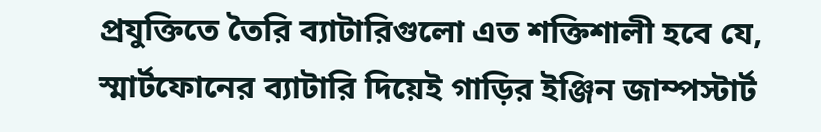প্রযুক্তিতে তৈরি ব্যাটারিগুলো এত শক্তিশালী হবে যে, স্মার্টফোনের ব্যাটারি দিয়েই গাড়ির ইঞ্জিন জাম্পস্টার্ট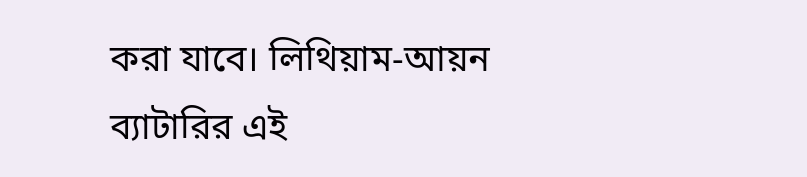করা যাবে। লিথিয়াম-আয়ন ব্যাটারির এই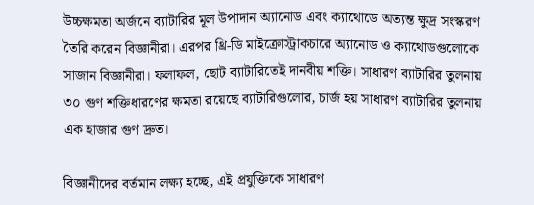উচ্চক্ষমতা অর্জনে ব্যাটারির মূল উপাদান অ্যানোড এবং ক্যাথোডে অত্যন্ত ক্ষুদ্র সংস্করণ তৈরি করেন বিজ্ঞানীরা। এরপর থ্রি-ডি মাইক্রোস্ট্রাকচারে অ্যানোড ও ক্যাথোডগুলোকে সাজান বিজ্ঞানীরা। ফলাফল, ছোট ব্যাটারিতেই দানবীয় শক্তি। সাধারণ ব্যাটারির তুলনায় ৩০ গুণ শক্তিধারণের ক্ষমতা রয়েছে ব্যাটারিগুলোর, চার্জ হয় সাধারণ ব্যাটারির তুলনায় এক হাজার গুণ দ্রুত।

বিজ্ঞানীদের বর্তমান লক্ষ্য হচ্ছে, এই প্রযুক্তিকে সাধারণ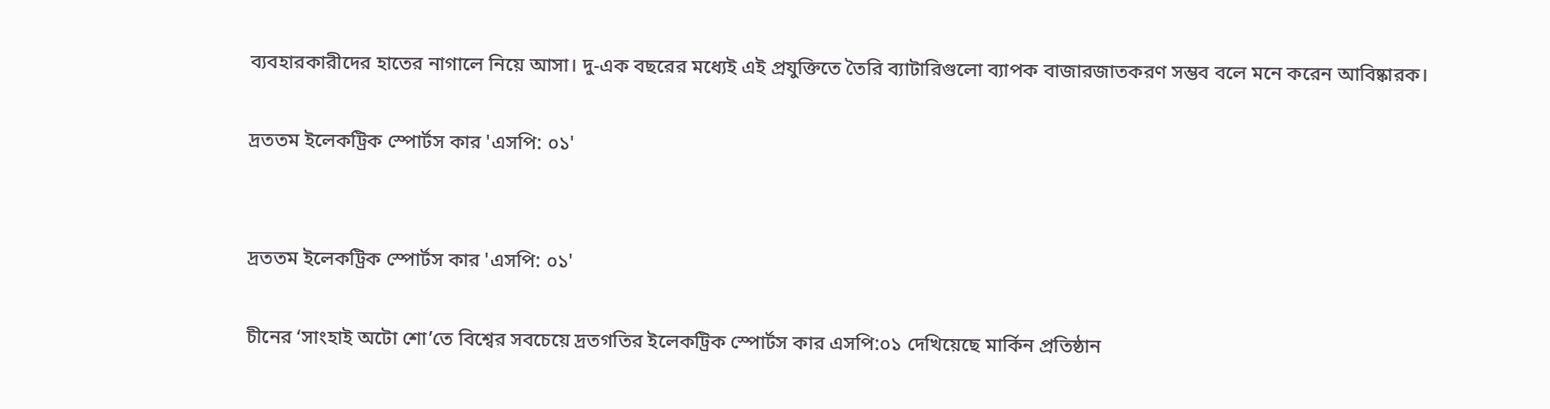ব্যবহারকারীদের হাতের নাগালে নিয়ে আসা। দু-এক বছরের মধ্যেই এই প্রযুক্তিতে তৈরি ব্যাটারিগুলো ব্যাপক বাজারজাতকরণ সম্ভব বলে মনে করেন আবিষ্কারক।

দ্রততম ইলেকট্রিক স্পোর্টস কার 'এসপি: ০১'


দ্রততম ইলেকট্রিক স্পোর্টস কার 'এসপি: ০১'

চীনের ‘সাংহাই অটো শো’তে বিশ্বের সবচেয়ে দ্রতগতির ইলেকট্রিক স্পোর্টস কার এসপি:০১ দেখিয়েছে মার্কিন প্রতিষ্ঠান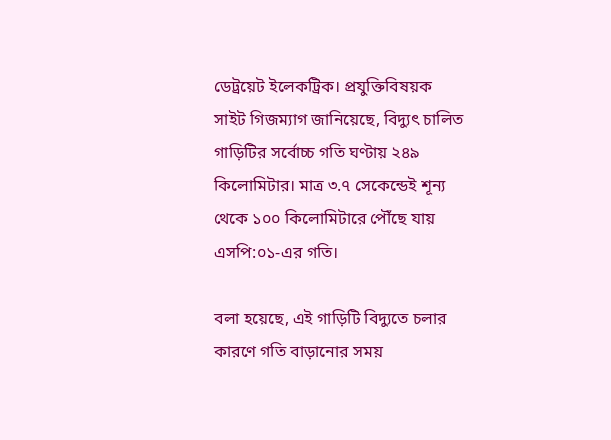ডেট্রয়েট ইলেকট্রিক। প্রযুক্তিবিষয়ক সাইট গিজম্যাগ জানিয়েছে, বিদ্যুৎ চালিত গাড়িটির সর্বোচ্চ গতি ঘণ্টায় ২৪৯ কিলোমিটার। মাত্র ৩.৭ সেকেন্ডেই শূন্য থেকে ১০০ কিলোমিটারে পৌঁছে যায় এসপি:০১-এর গতি।

বলা হয়েছে, এই গাড়িটি বিদ্যুতে চলার কারণে গতি বাড়ানোর সময়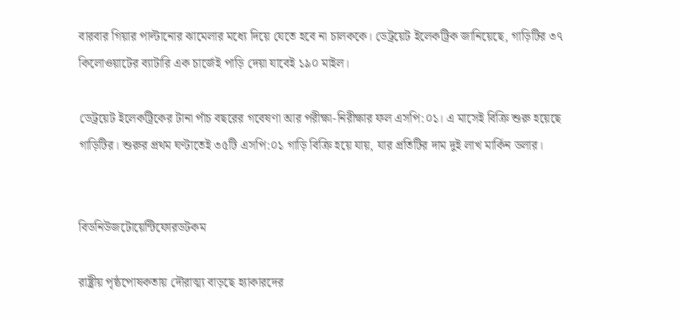বারবার গিয়ার পাল্টানোর ঝামেলার মধ্যে দিয়ে যেতে হবে না চালককে। ডেট্রয়েট ইলেকট্রিক জানিয়েছে, গাড়িটির ৩৭ কিলোওয়াটের ব্যাটারি এক চার্জেই পাড়ি দেয়া যাবেই ১৯০ মাইল।

ডেট্রয়েট ইলেকট্রিকের টানা পাঁচ বছরের গবেষণা আর পরীক্ষা-নিরীক্ষার ফল এসপি:০১। এ মাসেই বিক্রি শুরু হয়েছে গাড়িটির। শুরুর প্রথম ঘণ্টাতেই ৩৫টি এসপি:০১ গাড়ি বিক্রি হয়ে যায়, যার প্রতিটির দাম দুই লাখ মার্কিন ডলার।


বিডনিউজটোয়েন্টিফোরডটকম

রাষ্ট্রীয় পৃষ্ঠপোষকতায় দৌরাত্ম্য বাড়ছে হ্যাকারদের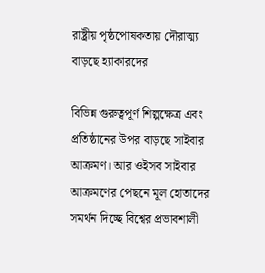রাষ্ট্রীয় পৃষ্ঠপোষকতায় দৌরাত্ম্য বাড়ছে হ্যাকারদের

বিভিন্ন গুরুত্বপূর্ণ শিল্পক্ষেত্র এবং প্রতিষ্ঠানের উপর বাড়ছে সাইবার আক্রমণ। আর ওইসব সাইবার আক্রমণের পেছনে মূল হোতাদের সমর্থন দিচ্ছে বিশ্বের প্রভাবশালী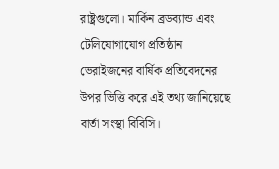রাষ্ট্রগুলো। মার্কিন ব্রডব্যান্ড এবং টেলিযোগাযোগ প্রতিষ্ঠান ভেরাইজনের বার্ষিক প্রতিবেদনের উপর ভিত্তি করে এই তথ্য জানিয়েছে বার্তা সংস্থা বিবিসি।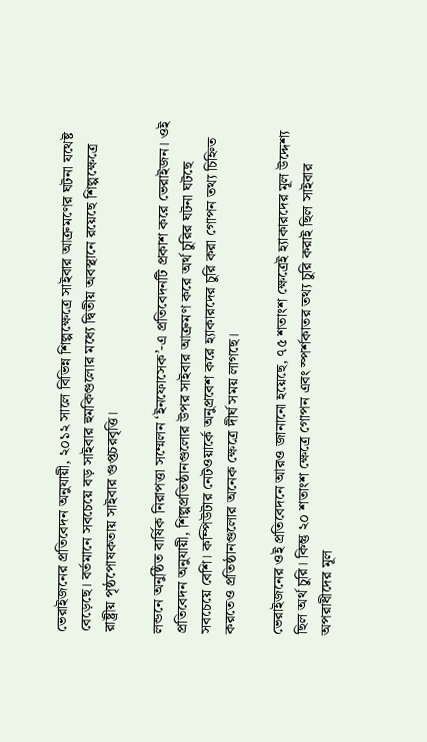ভেরাইজনের প্রতিবেদন অনুযায়ী, ২০১২ সালে বিভিন্ন শিল্পক্ষেত্রে সাইবার আক্রমণের ঘটনা যথেষ্ট বেড়েছে। বর্তমানে সবচেয়ে বড় সাইবার হুমকিগুলোর মধ্যে দ্বিতীয় অবস্থানে রয়েছে শিল্পক্ষেত্রে রাষ্ট্রীয় পৃষ্ঠপোষকতায় সাইবার গুপ্তচরবৃত্তি।

লন্ডনে অনুষ্ঠিত বার্ষিক নিরাপত্তা সম্মেলন ‘ইনফোসেক’-এ প্রতিবেদনটি প্রকাশ করে ভেরাইজন। ওই প্রতিবেদন অনুযায়ী, শিল্পপ্রতিষ্ঠানগুলোর উপর সাইবার আক্রমণ করে অর্থ চুরির ঘটনা ঘটছে সবচেয়ে বেশি। কম্পিউটার নেটওয়ার্কে অনুপ্রবেশ করে হ্যাকারদের চুরি করা গোপন তথ্য চিহ্নিত করতেও প্রতিষ্ঠানগুলোর অনেক ক্ষেত্রে দীর্ঘ সময় লাগছে।

ভেরাইজনের ওই প্রতিবেদনে আরও জানানো হয়েছে, ৭৫ শতাংশ ক্ষেত্রেই হ্যাকারদের মূল উদ্দেশ্য ছিল অর্থ চুরি। কিন্তু ২০ শতাংশ ক্ষেত্রে গোপন এবং স্পর্শকাতর তথ্য চুরি করাই ছিল সাইবার অপরাধীদের মূল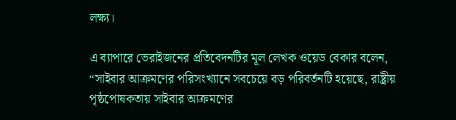লক্ষ্য।

এ ব্যাপারে ভেরাইজনের প্রতিবেদনটির মূল লেখক ওয়েড বেকার বলেন, “সাইবার আক্রমণের পরিসংখ্যানে সবচেয়ে বড় পরিবর্তনটি হয়েছে, রাষ্ট্রীয় পৃষ্ঠপোষকতায় সাইবার আক্রমণের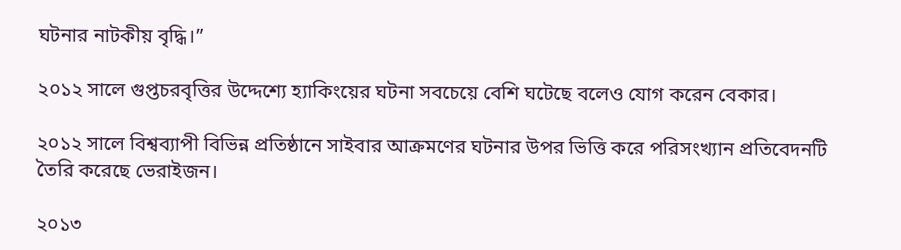ঘটনার নাটকীয় বৃদ্ধি।”

২০১২ সালে গুপ্তচরবৃত্তির উদ্দেশ্যে হ্যাকিংয়ের ঘটনা সবচেয়ে বেশি ঘটেছে বলেও যোগ করেন বেকার।

২০১২ সালে বিশ্বব্যাপী বিভিন্ন প্রতিষ্ঠানে সাইবার আক্রমণের ঘটনার উপর ভিত্তি করে পরিসংখ্যান প্রতিবেদনটি তৈরি করেছে ভেরাইজন।

২০১৩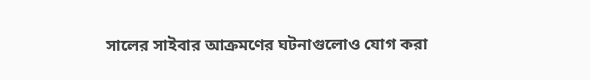সালের সাইবার আক্রমণের ঘটনাগুলোও যোগ করা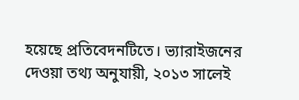হয়েছে প্রতিবেদনটিতে। ভ্যারাইজনের দেওয়া তথ্য অনুযায়ী, ২০১৩ সালেই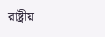রাষ্ট্রীয়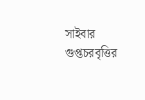সাইবার গুপ্তচরবৃত্তির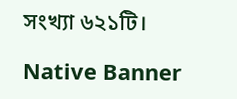সংখ্যা ৬২১টি।

Native Banner